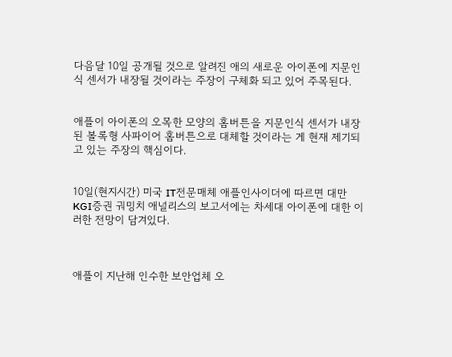다음달 10일 공개될 것으로 알려진 애의 새로운 아이폰에 지문인식 센서가 내장될 것이라는 주장이 구체화 되고 있어 주목된다.


애플이 아이폰의 오목한 모양의 홈버튼을 지문인식 센서가 내장된 볼록형 사파이어 홈버튼으로 대체할 것이라는 게 현재 제기되고 있는 주장의 핵심이다.


10일(현지시간) 미국 IT전문매체 애플인사이더에 따르면 대만 KGI증권 궈밍치 애널리스의 보고서에는 차세대 아이폰에 대한 이러한 전망이 담겨있다.



애플이 지난해 인수한 보안업체 오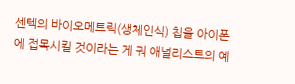센텍의 바이오메트릭(생체인식) 칩을 아이폰에 접목시킬 것이라는 게 궈 애널리스트의 예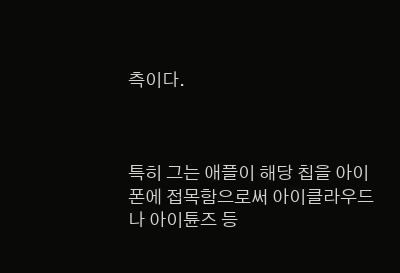측이다.



특히 그는 애플이 해당 칩을 아이폰에 접목함으로써 아이클라우드나 아이튠즈 등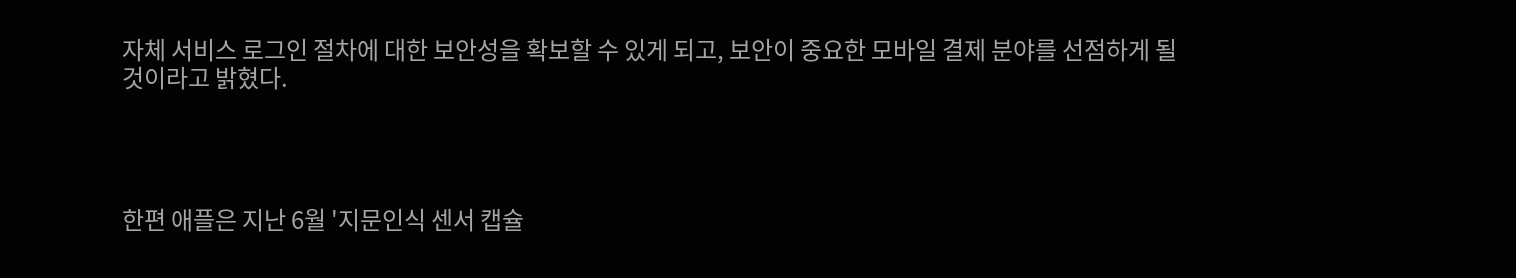자체 서비스 로그인 절차에 대한 보안성을 확보할 수 있게 되고, 보안이 중요한 모바일 결제 분야를 선점하게 될 것이라고 밝혔다.




한편 애플은 지난 6월 '지문인식 센서 캡슐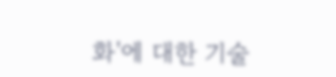화'에 대한 기술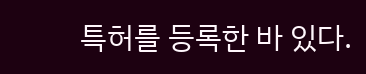특허를 등록한 바 있다.